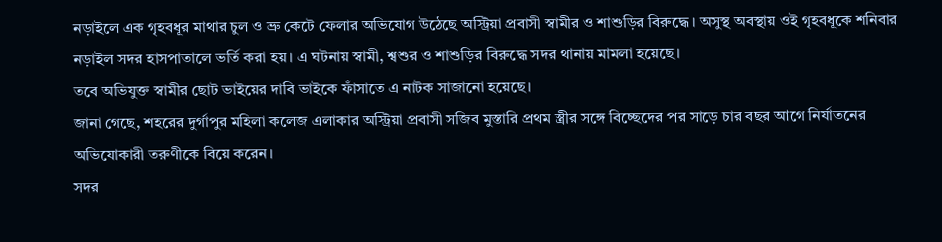নড়াইলে এক গৃহবধূর মাথার চুল ও ভ্রু কেটে ফেলার অভিযোগ উঠেছে অস্ট্রিয়া প্রবাসী স্বামীর ও শাশুড়ির বিরুদ্ধে। অসুস্থ অবস্থায় ওই গৃহবধূকে শনিবার নড়াইল সদর হাসপাতালে ভর্তি করা হয়। এ ঘটনায় স্বামী, শ্বশুর ও শাশুড়ির বিরুদ্ধে সদর থানায় মামলা হয়েছে।
তবে অভিযুক্ত স্বামীর ছোট ভাইয়ের দাবি ভাইকে ফাঁসাতে এ নাটক সাজানো হয়েছে।
জানা গেছে, শহরের দুর্গাপুর মহিলা কলেজ এলাকার অস্ট্রিয়া প্রবাসী সজিব মুস্তারি প্রথম স্ত্রীর সঙ্গে বিচ্ছেদের পর সাড়ে চার বছর আগে নির্যাতনের অভিযোকারী তরুণীকে বিয়ে করেন।
সদর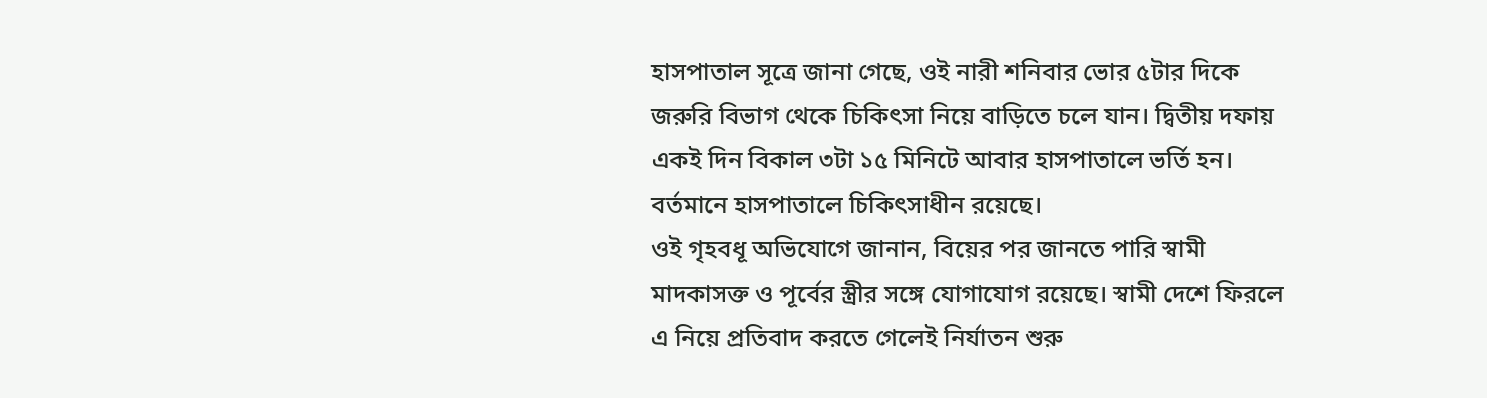হাসপাতাল সূত্রে জানা গেছে, ওই নারী শনিবার ভোর ৫টার দিকে জরুরি বিভাগ থেকে চিকিৎসা নিয়ে বাড়িতে চলে যান। দ্বিতীয় দফায় একই দিন বিকাল ৩টা ১৫ মিনিটে আবার হাসপাতালে ভর্তি হন। বর্তমানে হাসপাতালে চিকিৎসাধীন রয়েছে।
ওই গৃহবধূ অভিযোগে জানান, বিয়ের পর জানতে পারি স্বামী মাদকাসক্ত ও পূর্বের স্ত্রীর সঙ্গে যোগাযোগ রয়েছে। স্বামী দেশে ফিরলে এ নিয়ে প্রতিবাদ করতে গেলেই নির্যাতন শুরু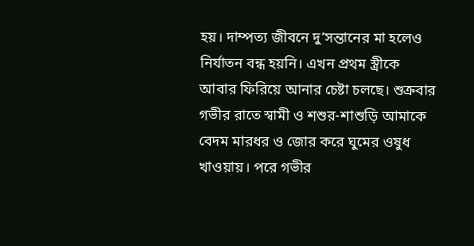হয়। দাম্পত্য জীবনে দু’সন্তানের মা হলেও নির্যাতন বন্ধ হয়নি। এখন প্রথম স্ত্রীকে আবার ফিরিয়ে আনার চেষ্টা চলছে। শুক্রবার গভীর রাতে স্বামী ও শশুর-শাশুড়ি আমাকে বেদম মারধর ও জোর করে ঘুমের ওষুধ খাওয়ায়। পরে গভীর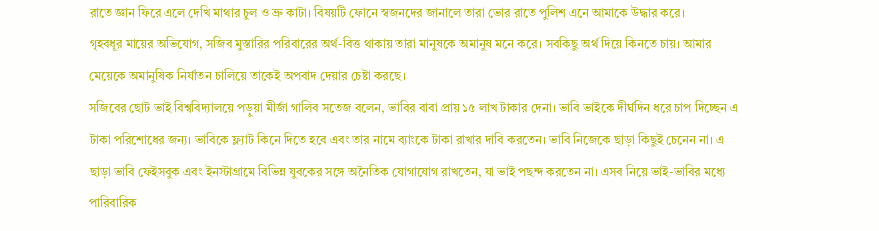রাতে জ্ঞান ফিরে এলে দেখি মাথার চুল ও ভ্রু কাটা। বিষয়টি ফোনে স্বজনদের জানালে তারা ভোর রাতে পুলিশ এনে আমাকে উদ্ধার করে।
গৃহবধূর মায়ের অভিযোগ, সজিব মুস্তারির পরিবারের অর্থ-বিত্ত থাকায় তারা মানুষকে অমানুষ মনে করে। সবকিছু অর্থ দিয়ে কিনতে চায়। আমার মেয়েকে অমানুষিক নির্যাতন চালিয়ে তাকেই অপবাদ দেয়ার চেষ্টা করছে।
সজিবের ছোট ভাই বিশ্ববিদ্যালয়ে পড়ুয়া মীর্জা গালিব সতেজ বলেন, ভাবির বাবা প্রায় ১৫ লাখ টাকার দেনা। ভাবি ভাইকে দীর্ঘদিন ধরে চাপ দিচ্ছেন এ টাকা পরিশোধের জন্য। ভাবিকে ফ্ল্যাট কিনে দিতে হবে এবং তার নামে ব্যাংকে টাকা রাখার দাবি করতেন। ভাবি নিজেকে ছাড়া কিছুই চেনেন না। এ ছাড়া ভাবি ফেইসবুক এবং ইনস্টাগ্রামে বিভিন্ন যুবকের সঙ্গে অনৈতিক যোগাযোগ রাখতেন, যা ভাই পছন্দ করতেন না। এসব নিয়ে ভাই-ভাবির মধ্যে পারিবারিক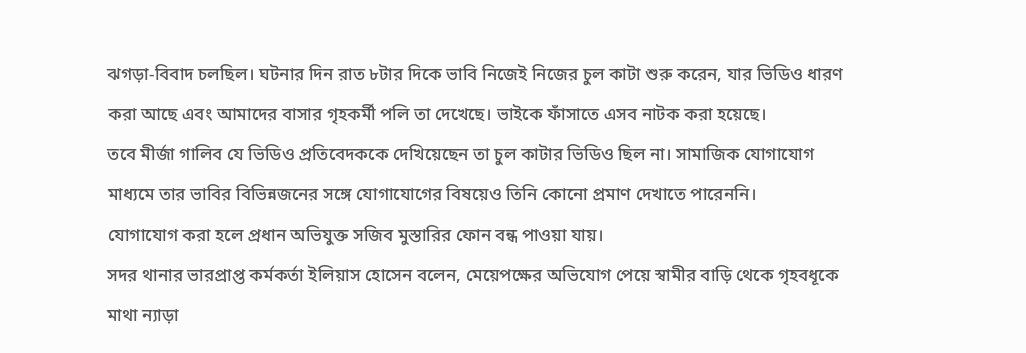ঝগড়া-বিবাদ চলছিল। ঘটনার দিন রাত ৮টার দিকে ভাবি নিজেই নিজের চুল কাটা শুরু করেন, যার ভিডিও ধারণ করা আছে এবং আমাদের বাসার গৃহকর্মী পলি তা দেখেছে। ভাইকে ফাঁসাতে এসব নাটক করা হয়েছে।
তবে মীর্জা গালিব যে ভিডিও প্রতিবেদককে দেখিয়েছেন তা চুল কাটার ভিডিও ছিল না। সামাজিক যোগাযোগ মাধ্যমে তার ভাবির বিভিন্নজনের সঙ্গে যোগাযোগের বিষয়েও তিনি কোনো প্রমাণ দেখাতে পারেননি।
যোগাযোগ করা হলে প্রধান অভিযুক্ত সজিব মুস্তারির ফোন বন্ধ পাওয়া যায়।
সদর থানার ভারপ্রাপ্ত কর্মকর্তা ইলিয়াস হোসেন বলেন, মেয়েপক্ষের অভিযোগ পেয়ে স্বামীর বাড়ি থেকে গৃহবধূকে মাথা ন্যাড়া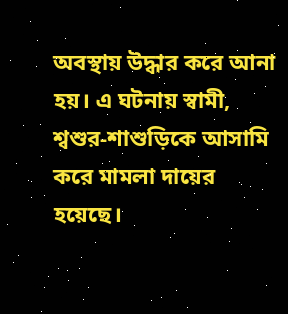অবস্থায় উদ্ধার করে আনা হয়। এ ঘটনায় স্বামী, শ্বশুর-শাশুড়িকে আসামি করে মামলা দায়ের হয়েছে।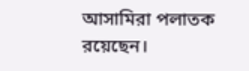আসামিরা পলাতক রয়েছেন।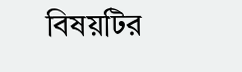বিষয়টির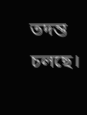তদন্ত চলছে।